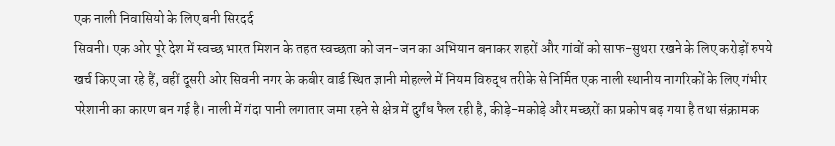एक नाली निवासियो के लिए बनी सिरदर्द
सिवनी। एक ओर पूरे देश में स्वच्छ भारत मिशन के तहत स्वच्छता को जन-जन का अभियान बनाकर शहरों और गांवों को साफ-सुथरा रखने के लिए करोड़ों रुपये खर्च किए जा रहे हैं, वहीं दूसरी ओर सिवनी नगर के कबीर वार्ड स्थित ज्ञानी मोहल्ले में नियम विरुद्ध तरीके से निर्मित एक नाली स्थानीय नागरिकों के लिए गंभीर परेशानी का कारण बन गई है। नाली में गंदा पानी लगातार जमा रहने से क्षेत्र में दुर्गंध फैल रही है, कीड़े-मकोड़े और मच्छरों का प्रकोप बढ़ गया है तथा संक्रामक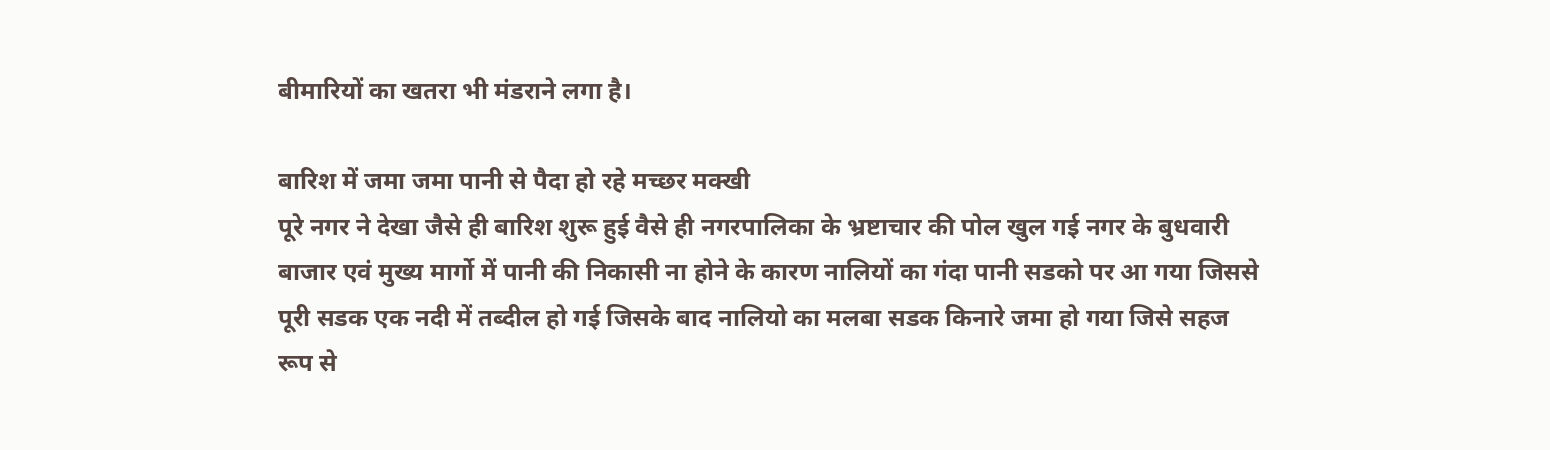बीमारियों का खतरा भी मंडराने लगा है।

बारिश में जमा जमा पानी से पैदा हो रहे मच्छर मक्खी
पूरे नगर ने देखा जैसे ही बारिश शुरू हुई वैसे ही नगरपालिका के भ्रष्टाचार की पोल खुल गई नगर के बुधवारी बाजार एवं मुख्य मार्गो में पानी की निकासी ना होने के कारण नालियों का गंदा पानी सडको पर आ गया जिससे पूरी सडक एक नदी में तब्दील हो गई जिसके बाद नालियो का मलबा सडक किनारे जमा हो गया जिसे सहज रूप से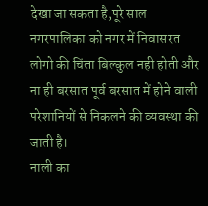देखा जा सकता है,पूरे साल नगरपालिका को नगर में निवासरत लोगो की चिंता बिल्कुल नही होती और ना ही बरसात पूर्व बरसात में होने वाली परेशानियों से निकलने की व्यवस्था की जाती है।
नाली का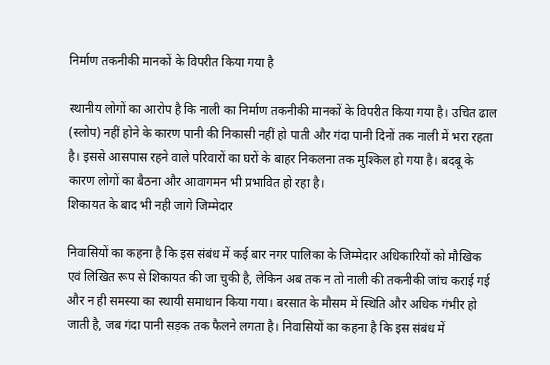निर्माण तकनीकी मानकों के विपरीत किया गया है

स्थानीय लोगों का आरोप है कि नाली का निर्माण तकनीकी मानकों के विपरीत किया गया है। उचित ढाल (स्लोप) नहीं होने के कारण पानी की निकासी नहीं हो पाती और गंदा पानी दिनों तक नाली में भरा रहता है। इससे आसपास रहने वाले परिवारों का घरों के बाहर निकलना तक मुश्किल हो गया है। बदबू के कारण लोगों का बैठना और आवागमन भी प्रभावित हो रहा है।
शिकायत के बाद भी नही जागे जिम्मेदार

निवासियों का कहना है कि इस संबंध में कई बार नगर पालिका के जिम्मेदार अधिकारियों को मौखिक एवं लिखित रूप से शिकायत की जा चुकी है, लेकिन अब तक न तो नाली की तकनीकी जांच कराई गई और न ही समस्या का स्थायी समाधान किया गया। बरसात के मौसम में स्थिति और अधिक गंभीर हो जाती है, जब गंदा पानी सड़क तक फैलने लगता है। निवासियों का कहना है कि इस संबंध में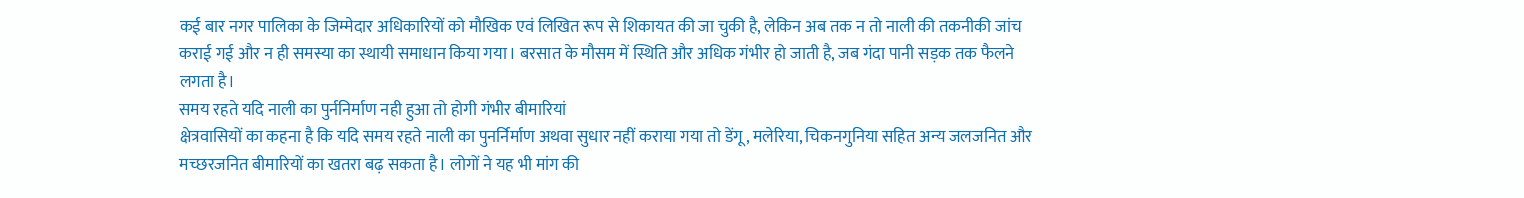कई बार नगर पालिका के जिम्मेदार अधिकारियों को मौखिक एवं लिखित रूप से शिकायत की जा चुकी है, लेकिन अब तक न तो नाली की तकनीकी जांच कराई गई और न ही समस्या का स्थायी समाधान किया गया। बरसात के मौसम में स्थिति और अधिक गंभीर हो जाती है, जब गंदा पानी सड़क तक फैलने लगता है।
समय रहते यदि नाली का पुर्ननिर्माण नही हुआ तो होगी गंभीर बीमारियां
क्षेत्रवासियों का कहना है कि यदि समय रहते नाली का पुनर्निर्माण अथवा सुधार नहीं कराया गया तो डेंगू, मलेरिया, चिकनगुनिया सहित अन्य जलजनित और मच्छरजनित बीमारियों का खतरा बढ़ सकता है। लोगों ने यह भी मांग की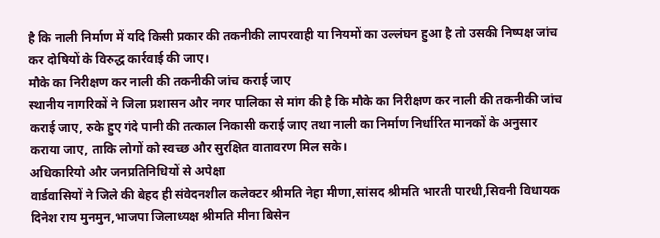है कि नाली निर्माण में यदि किसी प्रकार की तकनीकी लापरवाही या नियमों का उल्लंघन हुआ है तो उसकी निष्पक्ष जांच कर दोषियों के विरुद्ध कार्रवाई की जाए।
मौके का निरीक्षण कर नाली की तकनीकी जांच कराई जाए
स्थानीय नागरिकों ने जिला प्रशासन और नगर पालिका से मांग की है कि मौके का निरीक्षण कर नाली की तकनीकी जांच कराई जाए, रुके हुए गंदे पानी की तत्काल निकासी कराई जाए तथा नाली का निर्माण निर्धारित मानकों के अनुसार कराया जाए, ताकि लोगों को स्वच्छ और सुरक्षित वातावरण मिल सके।
अधिकारियो और जनप्रतिनिधियों से अपेक्षा
वार्डवासियों ने जिले की बेहद ही संवेदनशील कलेक्टर श्रीमति नेहा मीणा,सांसद श्रीमति भारती पारधी,सिवनी विधायक दिनेश राय मुनमुन,भाजपा जिलाध्यक्ष श्रीमति मीना बिसेन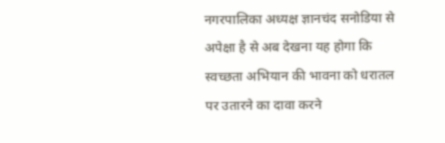नगरपालिका अध्यक्ष ज्ञानचंद सनोडिया से अपेक्षा है से अब देखना यह होगा कि स्वच्छता अभियान की भावना को धरातल पर उतारने का दावा करने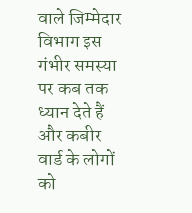वाले जिम्मेदार विभाग इस गंभीर समस्या पर कब तक ध्यान देते हैं और कबीर वार्ड के लोगों को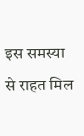इस समस्या से राहत मिल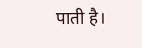पाती है।